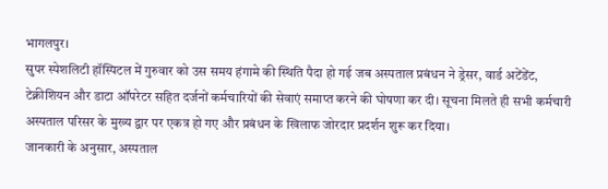भागलपुर।
सुपर स्पेशलिटी हॉस्पिटल में गुरुवार को उस समय हंगामे की स्थिति पैदा हो गई जब अस्पताल प्रबंधन ने ड्रेसर, वार्ड अटेंडेंट, टेक्नीशियन और डाटा ऑपरेटर सहित दर्जनों कर्मचारियों की सेवाएं समाप्त करने की घोषणा कर दी। सूचना मिलते ही सभी कर्मचारी अस्पताल परिसर के मुख्य द्वार पर एकत्र हो गए और प्रबंधन के खिलाफ जोरदार प्रदर्शन शुरू कर दिया।
जानकारी के अनुसार, अस्पताल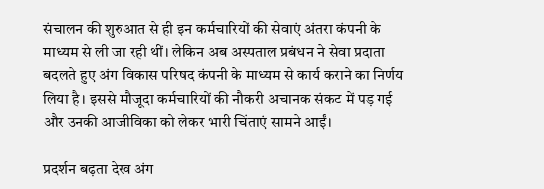संचालन की शुरुआत से ही इन कर्मचारियों की सेवाएं अंतरा कंपनी के माध्यम से ली जा रही थीं। लेकिन अब अस्पताल प्रबंधन ने सेवा प्रदाता बदलते हुए अंग विकास परिषद कंपनी के माध्यम से कार्य कराने का निर्णय लिया है। इससे मौजूदा कर्मचारियों की नौकरी अचानक संकट में पड़ गई और उनकी आजीविका को लेकर भारी चिंताएं सामने आईं।

प्रदर्शन बढ़ता देख अंग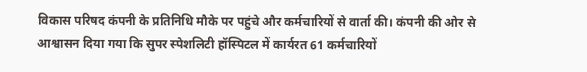विकास परिषद कंपनी के प्रतिनिधि मौके पर पहुंचे और कर्मचारियों से वार्ता की। कंपनी की ओर से आश्वासन दिया गया कि सुपर स्पेशलिटी हॉस्पिटल में कार्यरत 61 कर्मचारियों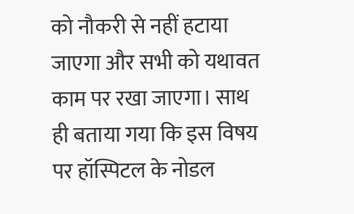को नौकरी से नहीं हटाया जाएगा और सभी को यथावत काम पर रखा जाएगा। साथ ही बताया गया कि इस विषय पर हॉस्पिटल के नोडल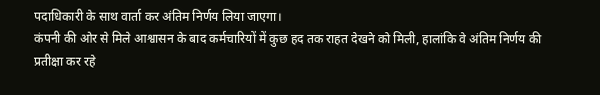पदाधिकारी के साथ वार्ता कर अंतिम निर्णय लिया जाएगा।
कंपनी की ओर से मिले आश्वासन के बाद कर्मचारियों में कुछ हद तक राहत देखने को मिली, हालांकि वे अंतिम निर्णय की प्रतीक्षा कर रहे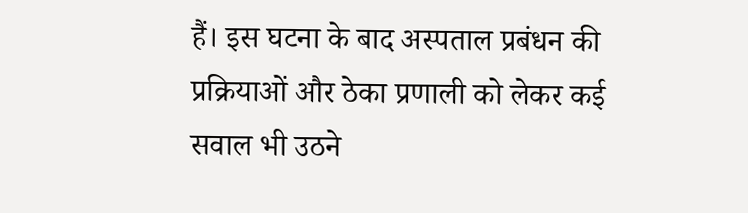हैं। इस घटना के बाद अस्पताल प्रबंधन की प्रक्रियाओं और ठेका प्रणाली को लेकर कई सवाल भी उठने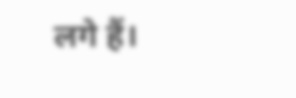लगे हैं।